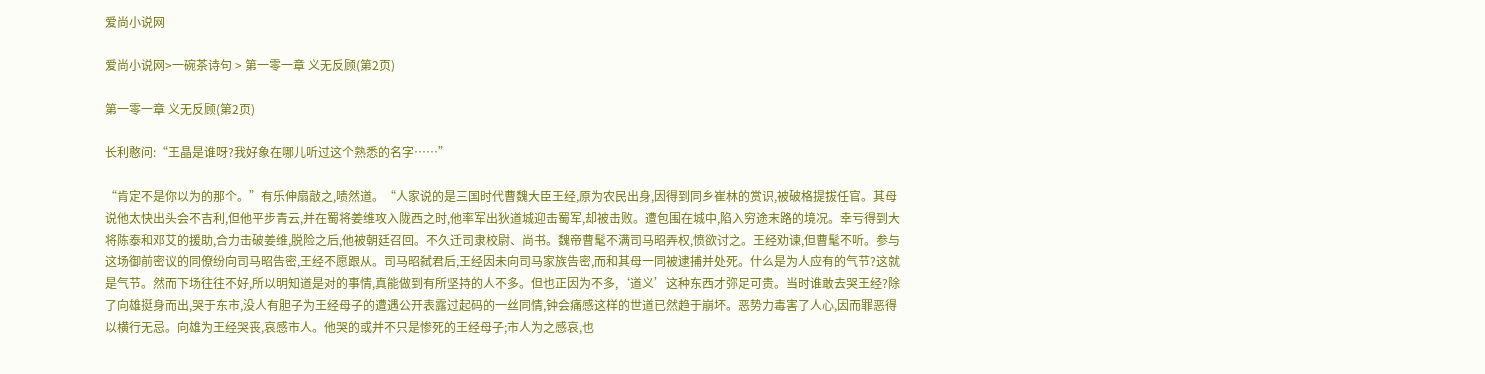爱尚小说网

爱尚小说网>一碗茶诗句 > 第一零一章 义无反顾(第2页)

第一零一章 义无反顾(第2页)

长利憨问:“王晶是谁呀?我好象在哪儿听过这个熟悉的名字……”

“肯定不是你以为的那个。”有乐伸扇敲之,啧然道。“人家说的是三国时代曹魏大臣王经,原为农民出身,因得到同乡崔林的赏识,被破格提拔任官。其母说他太快出头会不吉利,但他平步青云,并在蜀将姜维攻入陇西之时,他率军出狄道城迎击蜀军,却被击败。遭包围在城中,陷入穷途末路的境况。幸亏得到大将陈泰和邓艾的援助,合力击破姜维,脱险之后,他被朝廷召回。不久迁司隶校尉、尚书。魏帝曹髦不满司马昭弄权,愤欲讨之。王经劝谏,但曹髦不听。参与这场御前密议的同僚纷向司马昭告密,王经不愿跟从。司马昭弑君后,王经因未向司马家族告密,而和其母一同被逮捕并处死。什么是为人应有的气节?这就是气节。然而下场往往不好,所以明知道是对的事情,真能做到有所坚持的人不多。但也正因为不多,‘道义’这种东西才弥足可贵。当时谁敢去哭王经?除了向雄挺身而出,哭于东市,没人有胆子为王经母子的遭遇公开表露过起码的一丝同情,钟会痛感这样的世道已然趋于崩坏。恶势力毒害了人心,因而罪恶得以横行无忌。向雄为王经哭丧,哀感市人。他哭的或并不只是惨死的王经母子;市人为之感哀,也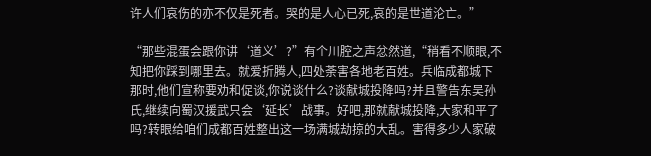许人们哀伤的亦不仅是死者。哭的是人心已死,哀的是世道沦亡。”

“那些混蛋会跟你讲‘道义’?”有个川腔之声忿然道,“稍看不顺眼,不知把你踩到哪里去。就爱折腾人,四处荼害各地老百姓。兵临成都城下那时,他们宣称要劝和促谈,你说谈什么?谈献城投降吗?并且警告东吴孙氏,继续向蜀汉援武只会‘延长’战事。好吧,那就献城投降,大家和平了吗?转眼给咱们成都百姓整出这一场满城劫掠的大乱。害得多少人家破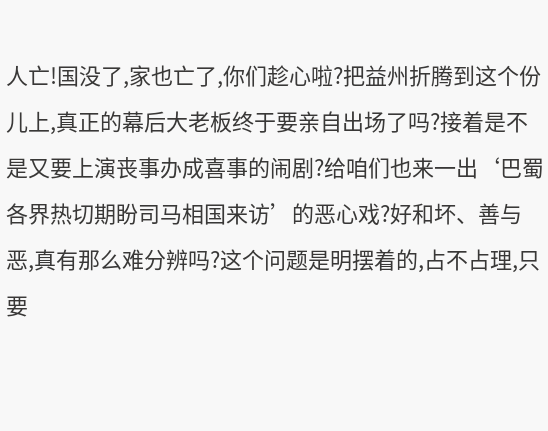人亡!国没了,家也亡了,你们趁心啦?把益州折腾到这个份儿上,真正的幕后大老板终于要亲自出场了吗?接着是不是又要上演丧事办成喜事的闹剧?给咱们也来一出‘巴蜀各界热切期盼司马相国来访’的恶心戏?好和坏、善与恶,真有那么难分辨吗?这个问题是明摆着的,占不占理,只要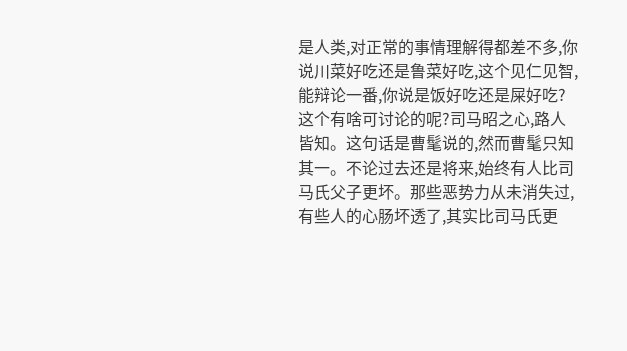是人类,对正常的事情理解得都差不多,你说川菜好吃还是鲁菜好吃,这个见仁见智,能辩论一番,你说是饭好吃还是屎好吃?这个有啥可讨论的呢?司马昭之心,路人皆知。这句话是曹髦说的,然而曹髦只知其一。不论过去还是将来,始终有人比司马氏父子更坏。那些恶势力从未消失过,有些人的心肠坏透了,其实比司马氏更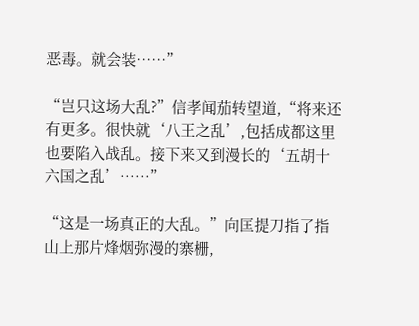恶毒。就会装……”

“岂只这场大乱?”信孝闻茄转望道,“将来还有更多。很快就‘八王之乱’,包括成都这里也要陷入战乱。接下来又到漫长的‘五胡十六国之乱’……”

“这是一场真正的大乱。”向匡提刀指了指山上那片烽烟弥漫的寨栅,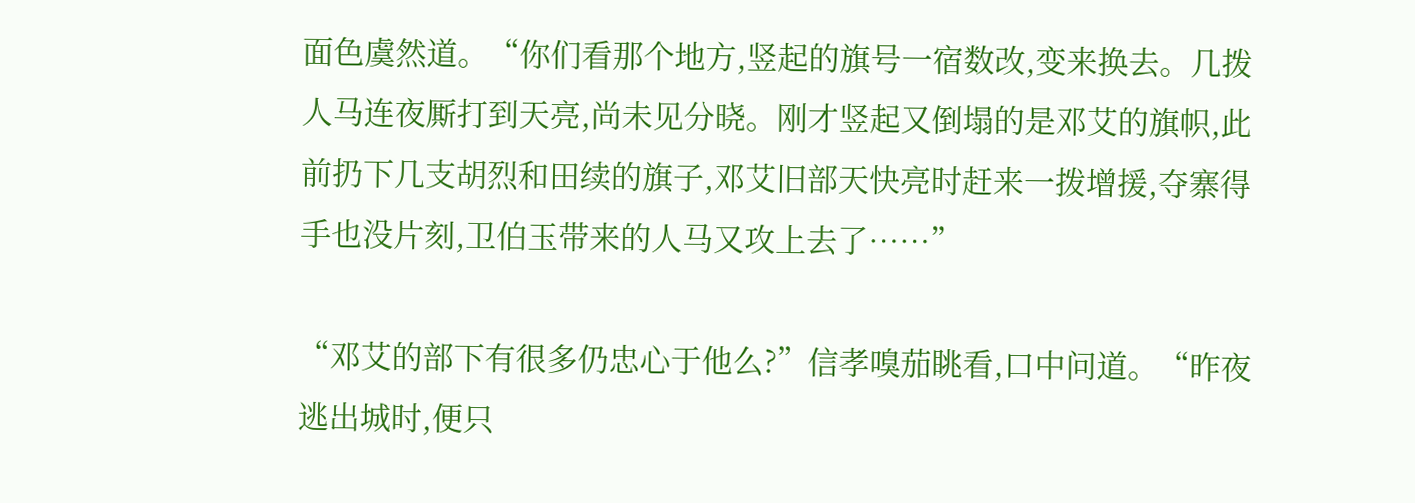面色虞然道。“你们看那个地方,竖起的旗号一宿数改,变来换去。几拨人马连夜厮打到天亮,尚未见分晓。刚才竖起又倒塌的是邓艾的旗帜,此前扔下几支胡烈和田续的旗子,邓艾旧部天快亮时赶来一拨增援,夺寨得手也没片刻,卫伯玉带来的人马又攻上去了……”

“邓艾的部下有很多仍忠心于他么?”信孝嗅茄眺看,口中问道。“昨夜逃出城时,便只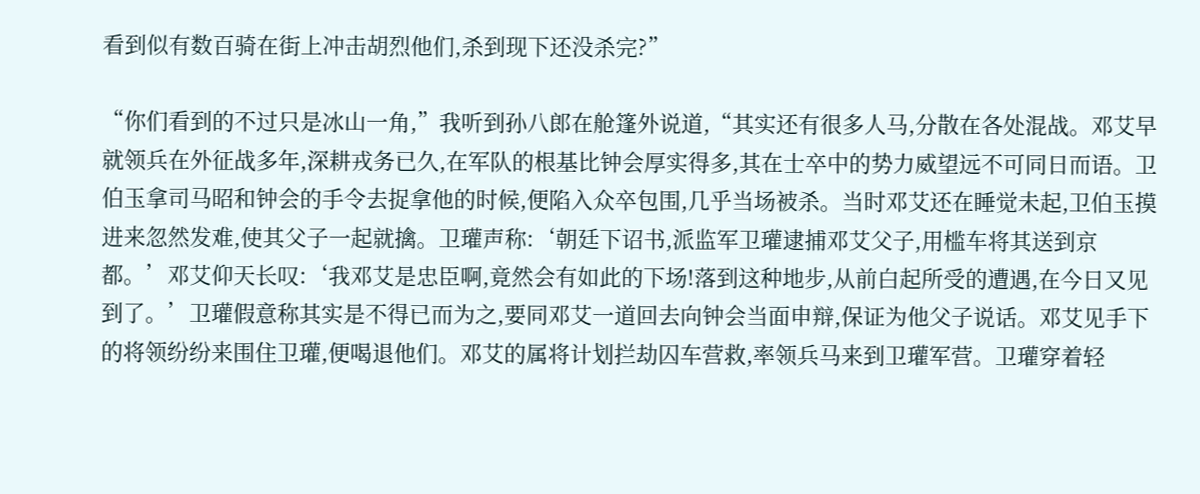看到似有数百骑在街上冲击胡烈他们,杀到现下还没杀完?”

“你们看到的不过只是冰山一角,”我听到孙八郎在舱篷外说道,“其实还有很多人马,分散在各处混战。邓艾早就领兵在外征战多年,深耕戎务已久,在军队的根基比钟会厚实得多,其在士卒中的势力威望远不可同日而语。卫伯玉拿司马昭和钟会的手令去捉拿他的时候,便陷入众卒包围,几乎当场被杀。当时邓艾还在睡觉未起,卫伯玉摸进来忽然发难,使其父子一起就擒。卫瓘声称:‘朝廷下诏书,派监军卫瓘逮捕邓艾父子,用槛车将其送到京都。’邓艾仰天长叹:‘我邓艾是忠臣啊,竟然会有如此的下场!落到这种地步,从前白起所受的遭遇,在今日又见到了。’卫瓘假意称其实是不得已而为之,要同邓艾一道回去向钟会当面申辩,保证为他父子说话。邓艾见手下的将领纷纷来围住卫瓘,便喝退他们。邓艾的属将计划拦劫囚车营救,率领兵马来到卫瓘军营。卫瓘穿着轻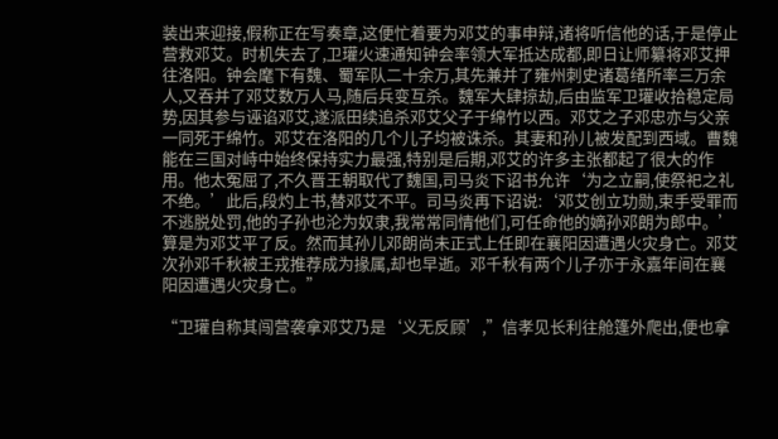装出来迎接,假称正在写奏章,这便忙着要为邓艾的事申辩,诸将听信他的话,于是停止营救邓艾。时机失去了,卫瓘火速通知钟会率领大军抵达成都,即日让师纂将邓艾押往洛阳。钟会麾下有魏、蜀军队二十余万,其先兼并了雍州刺史诸葛绪所率三万余人,又吞并了邓艾数万人马,随后兵变互杀。魏军大肆掠劫,后由监军卫瓘收拾稳定局势,因其参与诬谄邓艾,遂派田续追杀邓艾父子于绵竹以西。邓艾之子邓忠亦与父亲一同死于绵竹。邓艾在洛阳的几个儿子均被诛杀。其妻和孙儿被发配到西域。曹魏能在三国对峙中始终保持实力最强,特别是后期,邓艾的许多主张都起了很大的作用。他太冤屈了,不久晋王朝取代了魏国,司马炎下诏书允许‘为之立嗣,使祭祀之礼不绝。’此后,段灼上书,替邓艾不平。司马炎再下诏说:‘邓艾创立功勋,束手受罪而不逃脱处罚,他的子孙也沦为奴隶,我常常同情他们,可任命他的嫡孙邓朗为郎中。’算是为邓艾平了反。然而其孙儿邓朗尚未正式上任即在襄阳因遭遇火灾身亡。邓艾次孙邓千秋被王戎推荐成为掾属,却也早逝。邓千秋有两个儿子亦于永嘉年间在襄阳因遭遇火灾身亡。”

“卫瓘自称其闯营袭拿邓艾乃是‘义无反顾’,”信孝见长利往舱篷外爬出,便也拿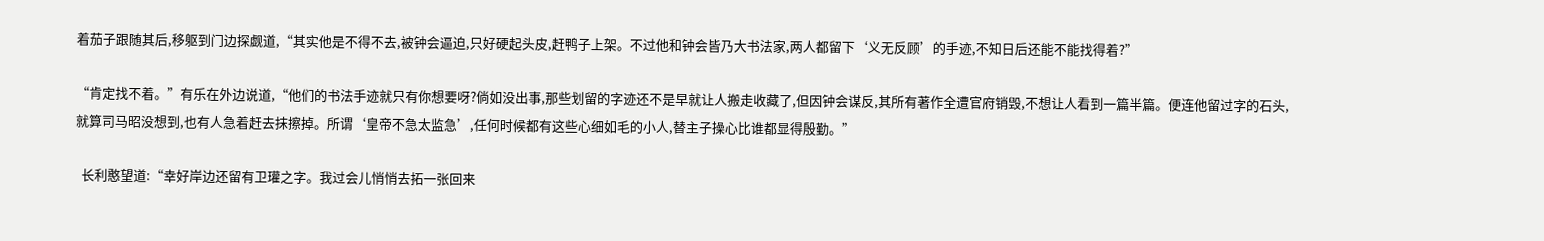着茄子跟随其后,移躯到门边探觑道,“其实他是不得不去,被钟会逼迫,只好硬起头皮,赶鸭子上架。不过他和钟会皆乃大书法家,两人都留下‘义无反顾’的手迹,不知日后还能不能找得着?”

“肯定找不着。”有乐在外边说道,“他们的书法手迹就只有你想要呀?倘如没出事,那些划留的字迹还不是早就让人搬走收藏了,但因钟会谋反,其所有著作全遭官府销毁,不想让人看到一篇半篇。便连他留过字的石头,就算司马昭没想到,也有人急着赶去抹擦掉。所谓‘皇帝不急太监急’,任何时候都有这些心细如毛的小人,替主子操心比谁都显得殷勤。”

  长利憨望道:“幸好岸边还留有卫瓘之字。我过会儿悄悄去拓一张回来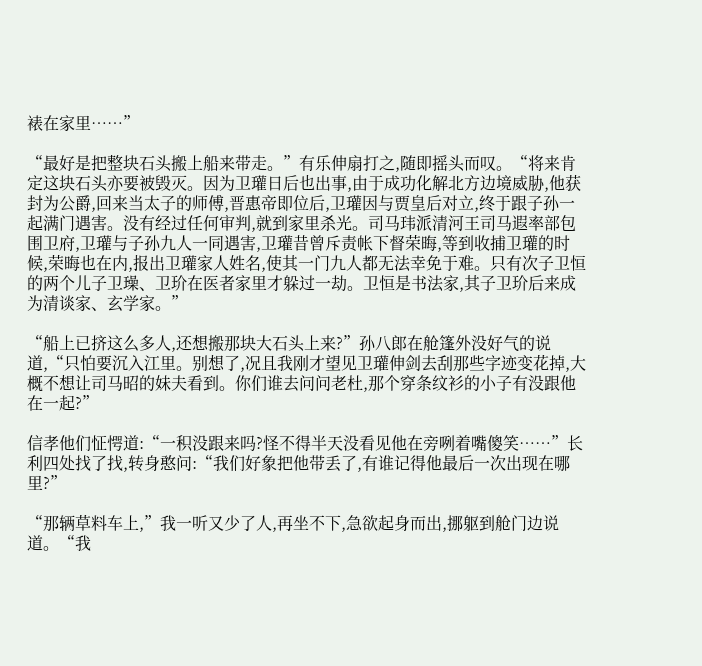裱在家里……”

“最好是把整块石头搬上船来带走。”有乐伸扇打之,随即摇头而叹。“将来肯定这块石头亦要被毁灭。因为卫瓘日后也出事,由于成功化解北方边境威胁,他获封为公爵,回来当太子的师傅,晋惠帝即位后,卫瓘因与贾皇后对立,终于跟子孙一起满门遇害。没有经过任何审判,就到家里杀光。司马玮派清河王司马遐率部包围卫府,卫瓘与子孙九人一同遇害,卫瓘昔曾斥责帐下督荣晦,等到收捕卫瓘的时候,荣晦也在内,报出卫瓘家人姓名,使其一门九人都无法幸免于难。只有次子卫恒的两个儿子卫璪、卫玠在医者家里才躲过一劫。卫恒是书法家,其子卫玠后来成为清谈家、玄学家。”

“船上已挤这么多人,还想搬那块大石头上来?”孙八郎在舱篷外没好气的说道,“只怕要沉入江里。别想了,况且我刚才望见卫瓘伸剑去刮那些字迹变花掉,大概不想让司马昭的妹夫看到。你们谁去问问老杜,那个穿条纹衫的小子有没跟他在一起?”

信孝他们怔愕道:“一积没跟来吗?怪不得半天没看见他在旁咧着嘴傻笑……”长利四处找了找,转身憨问:“我们好象把他带丢了,有谁记得他最后一次出现在哪里?”

“那辆草料车上,”我一听又少了人,再坐不下,急欲起身而出,挪躯到舱门边说道。“我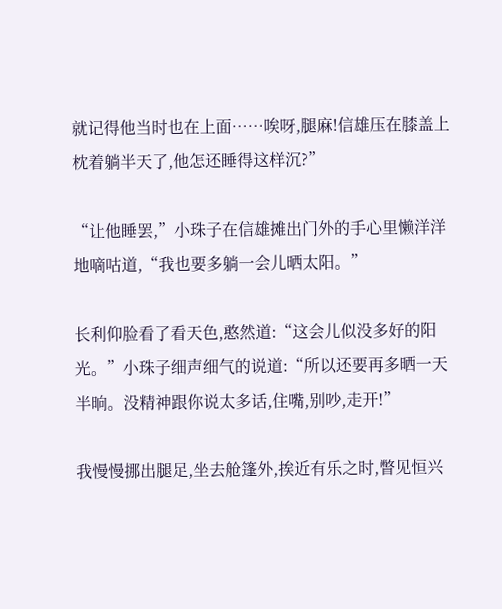就记得他当时也在上面……唉呀,腿麻!信雄压在膝盖上枕着躺半天了,他怎还睡得这样沉?”

“让他睡罢,”小珠子在信雄摊出门外的手心里懒洋洋地嘀咕道,“我也要多躺一会儿晒太阳。”

长利仰脸看了看天色,憨然道:“这会儿似没多好的阳光。”小珠子细声细气的说道:“所以还要再多晒一天半晌。没精神跟你说太多话,住嘴,别吵,走开!”

我慢慢挪出腿足,坐去舱篷外,挨近有乐之时,瞥见恒兴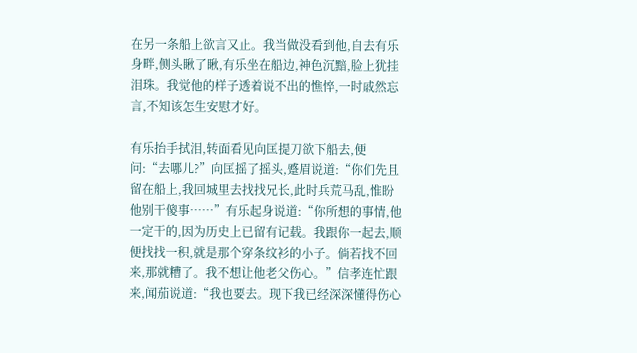在另一条船上欲言又止。我当做没看到他,自去有乐身畔,侧头瞅了瞅,有乐坐在船边,神色沉黯,脸上犹挂泪珠。我觉他的样子透着说不出的憔悴,一时戚然忘言,不知该怎生安慰才好。

有乐抬手拭泪,转面看见向匡提刀欲下船去,便问:“去哪儿?”向匡摇了摇头,蹙眉说道:“你们先且留在船上,我回城里去找找兄长,此时兵荒马乱,惟盼他别干傻事……”有乐起身说道:“你所想的事情,他一定干的,因为历史上已留有记载。我跟你一起去,顺便找找一积,就是那个穿条纹衫的小子。倘若找不回来,那就糟了。我不想让他老父伤心。”信孝连忙跟来,闻茄说道:“我也要去。现下我已经深深懂得伤心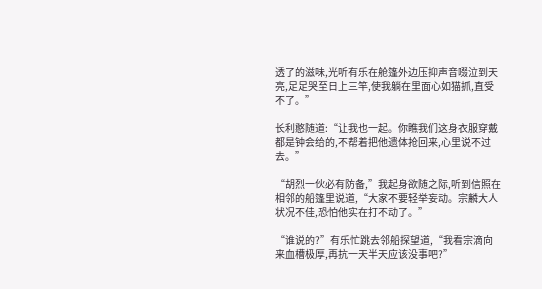透了的滋味,光听有乐在舱篷外边压抑声音啜泣到天亮,足足哭至日上三竿,使我躺在里面心如猫抓,直受不了。”

长利憨随道:“让我也一起。你瞧我们这身衣服穿戴都是钟会给的,不帮着把他遗体抢回来,心里说不过去。”

“胡烈一伙必有防备,”我起身欲随之际,听到信照在相邻的船篷里说道,“大家不要轻举妄动。宗麟大人状况不佳,恐怕他实在打不动了。”

“谁说的?”有乐忙跳去邻船探望道,“我看宗滴向来血槽极厚,再抗一天半天应该没事吧?”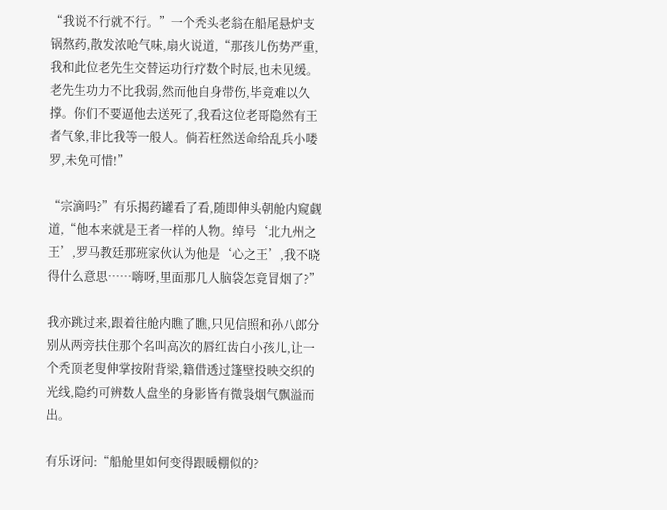“我说不行就不行。”一个秃头老翁在船尾悬炉支锅熬药,散发浓呛气味,扇火说道,“那孩儿伤势严重,我和此位老先生交替运功行疗数个时辰,也未见缓。老先生功力不比我弱,然而他自身带伤,毕竟难以久撑。你们不要逼他去送死了,我看这位老哥隐然有王者气象,非比我等一般人。倘若枉然送命给乱兵小喽罗,未免可惜!”

“宗滴吗?”有乐揭药罐看了看,随即伸头朝舱内窥觑道,“他本来就是王者一样的人物。绰号‘北九州之王’,罗马教廷那班家伙认为他是‘心之王’,我不晓得什么意思……嗨呀,里面那几人脑袋怎竟冒烟了?”

我亦跳过来,跟着往舱内瞧了瞧,只见信照和孙八郎分别从两旁扶住那个名叫高次的唇红齿白小孩儿,让一个秃顶老叟伸掌按附背梁,籍借透过篷壁投映交织的光线,隐约可辨数人盘坐的身影皆有微袅烟气飘溢而出。

有乐讶问:“船舱里如何变得跟暖棚似的?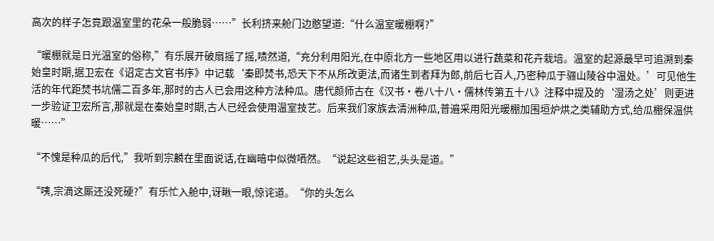高次的样子怎竟跟温室里的花朵一般脆弱……”长利挤来舱门边憨望道:“什么温室暖棚啊?”

“暖棚就是日光温室的俗称,”有乐展开破扇摇了摇,啧然道,“充分利用阳光,在中原北方一些地区用以进行蔬菜和花卉栽培。温室的起源最早可追溯到秦始皇时期,据卫宏在《诏定古文官书序》中记载‘秦即焚书,恐天下不从所改更法,而诸生到者拜为郎,前后七百人,乃密种瓜于骊山陵谷中温处。’可见他生活的年代距焚书坑儒二百多年,那时的古人已会用这种方法种瓜。唐代颜师古在《汉书·卷八十八·儒林传第五十八》注释中提及的‘湿汤之处’则更进一步验证卫宏所言,那就是在秦始皇时期,古人已经会使用温室技艺。后来我们家族去清洲种瓜,普遍采用阳光暖棚加围垣炉烘之类辅助方式,给瓜棚保温供暖……”

“不愧是种瓜的后代,”我听到宗麟在里面说话,在幽暗中似微哂然。“说起这些祖艺,头头是道。”

“咦,宗滴这厮还没死硬?”有乐忙入舱中,讶瞅一眼,惊诧道。“你的头怎么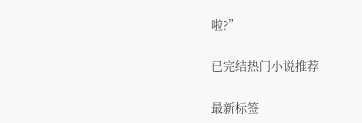啦?”

已完结热门小说推荐

最新标签